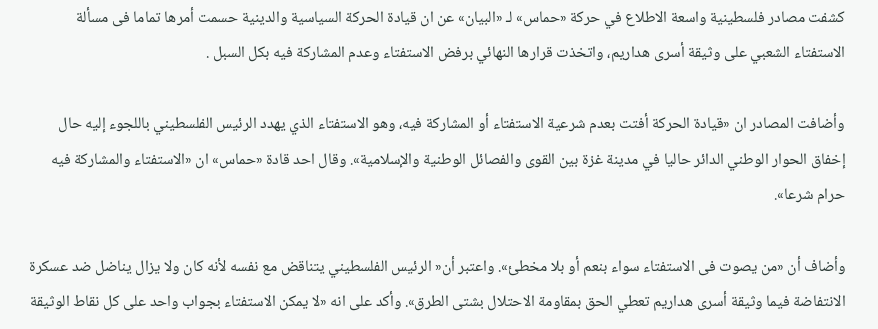كشفت مصادر فلسطينية واسعة الاطلاع في حركة «حماس» لـ «البيان» عن ان قيادة الحركة السياسية والدينية حسمت أمرها تماما فى مسألة الاستفتاء الشعبي على وثيقة أسرى هداريم، واتخذت قرارها النهائي برفض الاستفتاء وعدم المشاركة فيه بكل السبل .

وأضافت المصادر ان «قيادة الحركة أفتت بعدم شرعية الاستفتاء أو المشاركة فيه، وهو الاستفتاء الذي يهدد الرئيس الفلسطيني باللجوء إليه حال إخفاق الحوار الوطني الدائر حاليا في مدينة غزة بين القوى والفصائل الوطنية والإسلامية». وقال احد قادة «حماس» ان «الاستفتاء والمشاركة فيه حرام شرعا».

وأضاف أن «من يصوت فى الاستفتاء سواء بنعم أو بلا مخطئ». واعتبر أن« الرئيس الفلسطيني يتناقض مع نفسه لأنه كان ولا يزال يناضل ضد عسكرة الانتفاضة فيما وثيقة أسرى هداريم تعطي الحق بمقاومة الاحتلال بشتى الطرق». وأكد على انه «لا يمكن الاستفتاء بجواب واحد على كل نقاط الوثيقة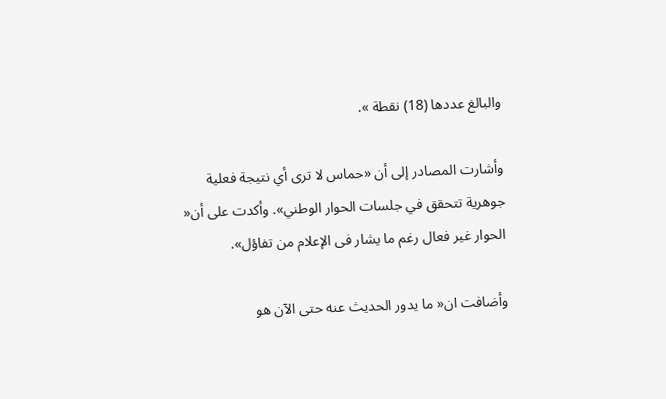والبالغ عددها (18) نقطة ».

وأشارت المصادر إلى أن «حماس لا ترى أي نتيجة فعلية جوهرية تتحقق في جلسات الحوار الوطني». وأكدت على أن« الحوار غير فعال رغم ما يشار فى الإعلام من تفاؤل».

وأضافت ان« ما يدور الحديث عنه حتى الآن هو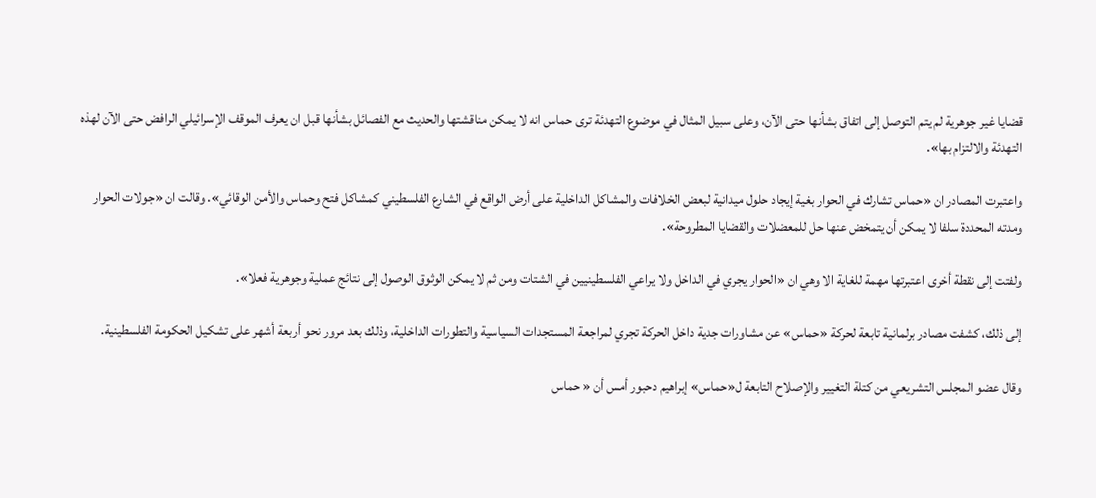قضايا غير جوهرية لم يتم التوصل إلى اتفاق بشأنها حتى الآن، وعلى سبيل المثال في موضوع التهدئة ترى حماس انه لا يمكن مناقشتها والحديث مع الفصائل بشأنها قبل ان يعرف الموقف الإسرائيلي الرافض حتى الآن لهذه التهدئة والالتزام بها».

واعتبرت المصادر ان «حماس تشارك في الحوار بغية إيجاد حلول ميدانية لبعض الخلافات والمشاكل الداخلية على أرض الواقع في الشارع الفلسطيني كمشاكل فتح وحماس والأمن الوقائي». وقالت ان «جولات الحوار ومدته المحددة سلفا لا يمكن أن يتمخض عنها حل للمعضلات والقضايا المطروحة».

ولفتت إلى نقطة أخرى اعتبرتها مهمة للغاية الا وهي ان «الحوار يجري في الداخل ولا يراعي الفلسطينيين في الشتات ومن ثم لا يمكن الوثوق الوصول إلى نتائج عملية وجوهرية فعلا».

إلى ذلك، كشفت مصادر برلمانية تابعة لحركة «حماس» عن مشاورات جدية داخل الحركة تجري لمراجعة المستجدات السياسية والتطورات الداخلية، وذلك بعد مرور نحو أربعة أشهر على تشكيل الحكومة الفلسطينية.

وقال عضو المجلس التشريعي من كتلة التغيير والإصلاح التابعة ل«حماس» إبراهيم دحبور أمس أن « حماس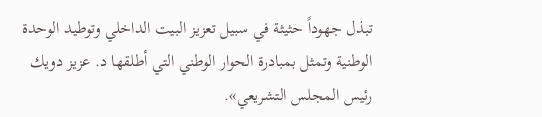تبذل جهوداً حثيثة في سبيل تعزيز البيت الداخلي وتوطيد الوحدة الوطنية وتمثل بمبادرة الحوار الوطني التي أطلقها د. عزيز دويك رئيس المجلس التشريعي».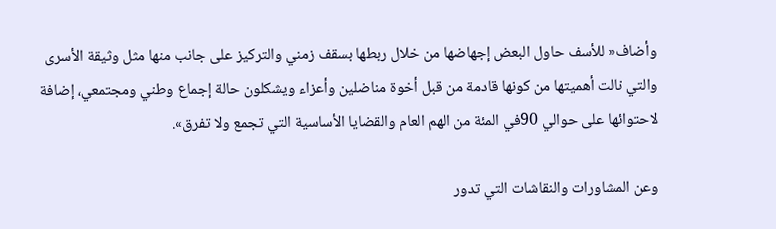وأضاف« للأسف حاول البعض إجهاضها من خلال ربطها بسقف زمني والتركيز على جانب منها مثل وثيقة الأسرى والتي نالت أهميتها من كونها قادمة من قبل أخوة مناضلين وأعزاء ويشكلون حالة إجماع وطني ومجتمعي، إضافة لاحتوائها على حوالي 90في المئة من الهم العام والقضايا الأساسية التي تجمع ولا تفرق».

وعن المشاورات والنقاشات التي تدور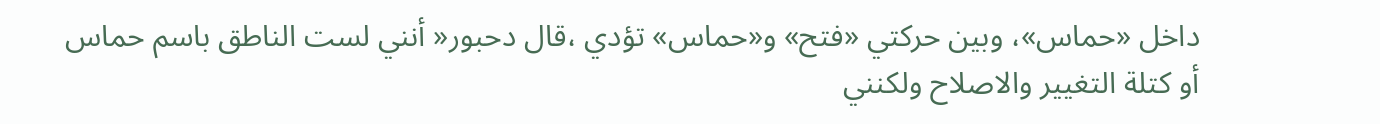داخل «حماس»، وبين حركتي «فتح» و«حماس» تؤدي ،قال دحبور« أنني لست الناطق باسم حماس أو كتلة التغيير والاصلاح ولكنني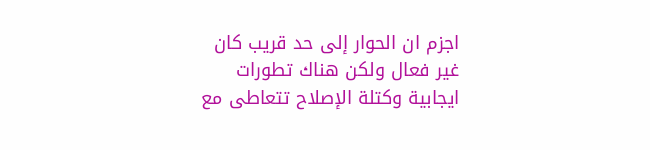اجزم ان الحوار إلى حد قريب كان غير فعال ولكن هناك تطورات ايجابية وكتلة الإصلاح تتعاطى مع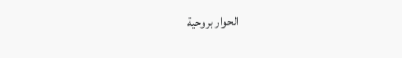الحوار بروحية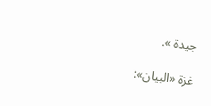جيدة ».

غزة «البيان»: